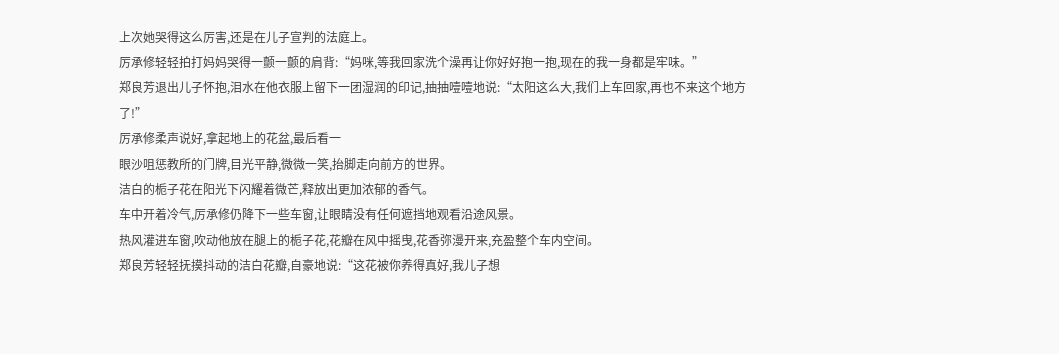上次她哭得这么厉害,还是在儿子宣判的法庭上。
厉承修轻轻拍打妈妈哭得一颤一颤的肩背:“妈咪,等我回家洗个澡再让你好好抱一抱,现在的我一身都是牢味。”
郑良芳退出儿子怀抱,泪水在他衣服上留下一团湿润的印记,抽抽噎噎地说:“太阳这么大,我们上车回家,再也不来这个地方了!”
厉承修柔声说好,拿起地上的花盆,最后看一
眼沙咀惩教所的门牌,目光平静,微微一笑,抬脚走向前方的世界。
洁白的栀子花在阳光下闪耀着微芒,释放出更加浓郁的香气。
车中开着冷气,厉承修仍降下一些车窗,让眼睛没有任何遮挡地观看沿途风景。
热风灌进车窗,吹动他放在腿上的栀子花,花瓣在风中摇曳,花香弥漫开来,充盈整个车内空间。
郑良芳轻轻抚摸抖动的洁白花瓣,自豪地说:“这花被你养得真好,我儿子想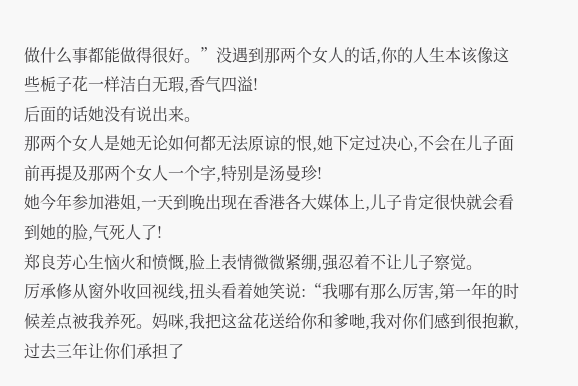做什么事都能做得很好。”没遇到那两个女人的话,你的人生本该像这些栀子花一样洁白无瑕,香气四溢!
后面的话她没有说出来。
那两个女人是她无论如何都无法原谅的恨,她下定过决心,不会在儿子面前再提及那两个女人一个字,特别是汤曼珍!
她今年参加港姐,一天到晚出现在香港各大媒体上,儿子肯定很快就会看到她的脸,气死人了!
郑良芳心生恼火和愤慨,脸上表情微微紧绷,强忍着不让儿子察觉。
厉承修从窗外收回视线,扭头看着她笑说:“我哪有那么厉害,第一年的时候差点被我养死。妈咪,我把这盆花送给你和爹哋,我对你们感到很抱歉,过去三年让你们承担了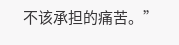不该承担的痛苦。”